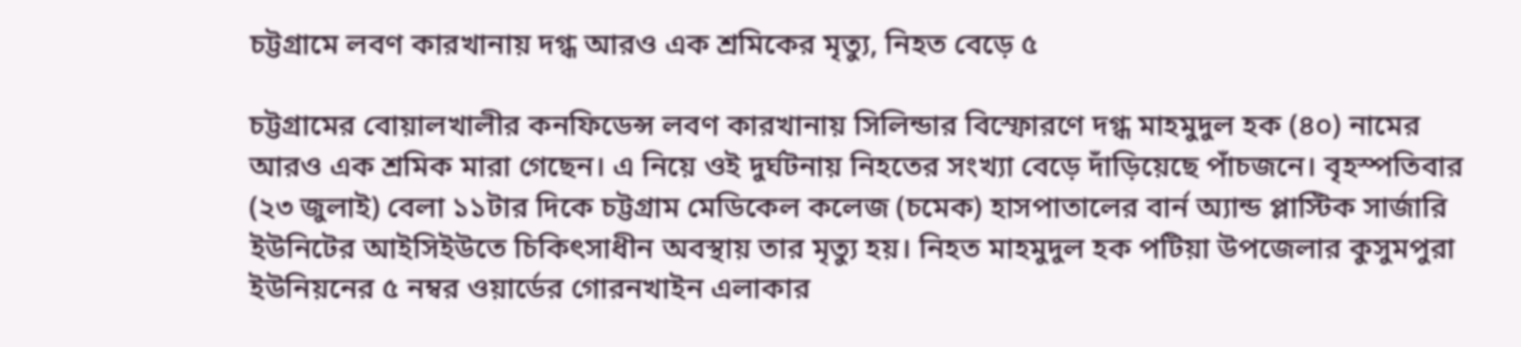চট্টগ্রামে লবণ কারখানায় দগ্ধ আরও এক শ্রমিকের মৃত্যু, নিহত বেড়ে ৫

চট্টগ্রামের বোয়ালখালীর কনফিডেন্স লবণ কারখানায় সিলিন্ডার বিস্ফোরণে দগ্ধ মাহমুদুল হক (৪০) নামের আরও এক শ্রমিক মারা গেছেন। এ নিয়ে ওই দুর্ঘটনায় নিহতের সংখ্যা বেড়ে দাঁড়িয়েছে পাঁচজনে। বৃহস্পতিবার (২৩ জুলাই) বেলা ১১টার দিকে চট্টগ্রাম মেডিকেল কলেজ (চমেক) হাসপাতালের বার্ন অ্যান্ড প্লাস্টিক সার্জারি ইউনিটের আইসিইউতে চিকিৎসাধীন অবস্থায় তার মৃত্যু হয়। নিহত মাহমুদুল হক পটিয়া উপজেলার কুসুমপুরা ইউনিয়নের ৫ নম্বর ওয়ার্ডের গোরনখাইন এলাকার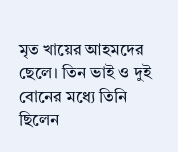মৃত খায়ের আহমদের ছেলে। তিন ভাই ও দুই বোনের মধ্যে তিনি ছিলেন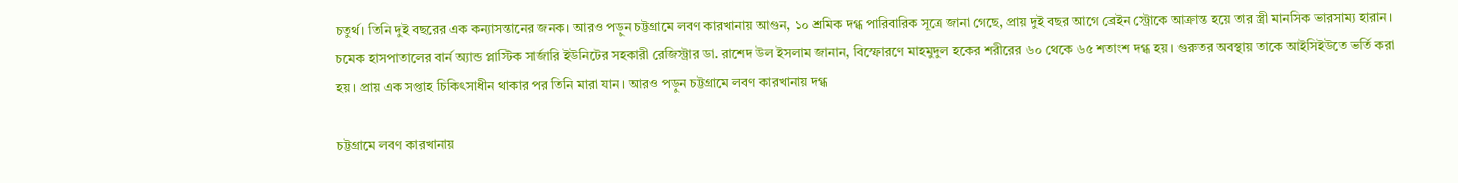চতুর্থ। তিনি দুই বছরের এক কন্যাসন্তানের জনক। আরও পড়ুন চট্টগ্রামে লবণ কারখানায় আগুন, ১০ শ্রমিক দগ্ধ পারিবারিক সূত্রে জানা গেছে, প্রায় দুই বছর আগে ব্রেইন স্ট্রোকে আক্রান্ত হয়ে তার স্ত্রী মানসিক ভারসাম্য হারান। চমেক হাসপাতালের বার্ন অ্যান্ড প্লাস্টিক সার্জারি ইউনিটের সহকারী রেজিস্ট্রার ডা. রাশেদ উল ইসলাম জানান, বিস্ফোরণে মাহমুদুল হকের শরীরের ৬০ থেকে ৬৫ শতাংশ দগ্ধ হয়। গুরুতর অবস্থায় তাকে আইসিইউতে ভর্তি করা হয়। প্রায় এক সপ্তাহ চিকিৎসাধীন থাকার পর তিনি মারা যান। আরও পড়ুন চট্টগ্রামে লবণ কারখানায় দগ্ধ

চট্টগ্রামে লবণ কারখানায়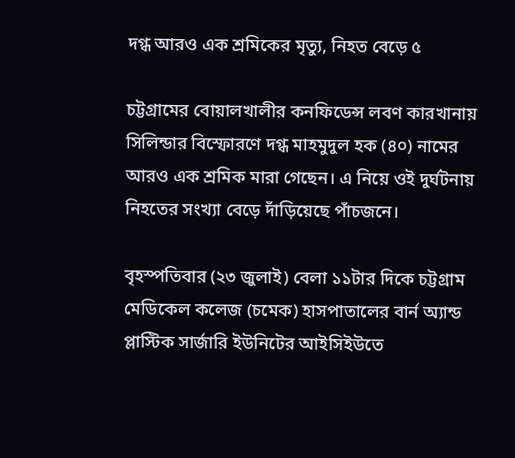দগ্ধ আরও এক শ্রমিকের মৃত্যু, নিহত বেড়ে ৫

চট্টগ্রামের বোয়ালখালীর কনফিডেন্স লবণ কারখানায় সিলিন্ডার বিস্ফোরণে দগ্ধ মাহমুদুল হক (৪০) নামের আরও এক শ্রমিক মারা গেছেন। এ নিয়ে ওই দুর্ঘটনায় নিহতের সংখ্যা বেড়ে দাঁড়িয়েছে পাঁচজনে।

বৃহস্পতিবার (২৩ জুলাই) বেলা ১১টার দিকে চট্টগ্রাম মেডিকেল কলেজ (চমেক) হাসপাতালের বার্ন অ্যান্ড প্লাস্টিক সার্জারি ইউনিটের আইসিইউতে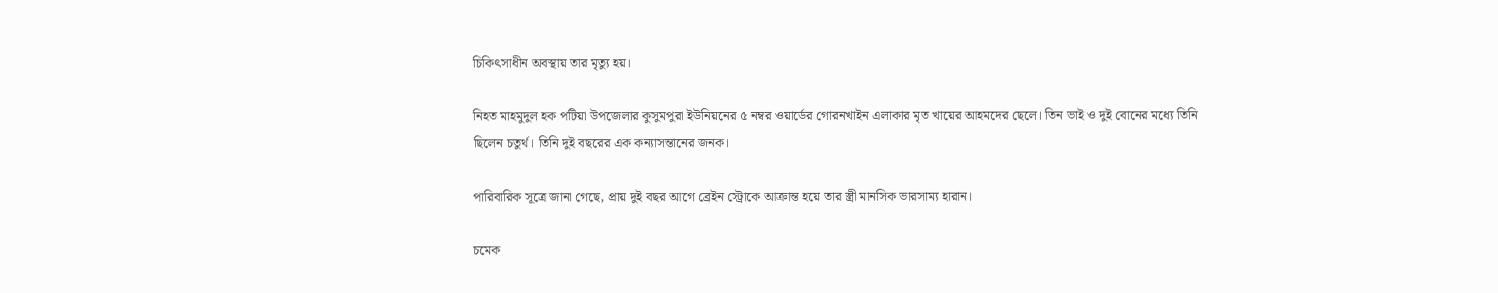চিকিৎসাধীন অবস্থায় তার মৃত্যু হয়।

নিহত মাহমুদুল হক পটিয়া উপজেলার কুসুমপুরা ইউনিয়নের ৫ নম্বর ওয়ার্ডের গোরনখাইন এলাকার মৃত খায়ের আহমদের ছেলে। তিন ভাই ও দুই বোনের মধ্যে তিনি ছিলেন চতুর্থ। তিনি দুই বছরের এক কন্যাসন্তানের জনক।

পারিবারিক সূত্রে জানা গেছে, প্রায় দুই বছর আগে ব্রেইন স্ট্রোকে আক্রান্ত হয়ে তার স্ত্রী মানসিক ভারসাম্য হারান।

চমেক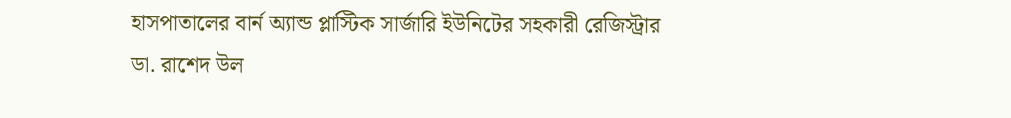হাসপাতালের বার্ন অ্যান্ড প্লাস্টিক সার্জারি ইউনিটের সহকারী রেজিস্ট্রার ডা. রাশেদ উল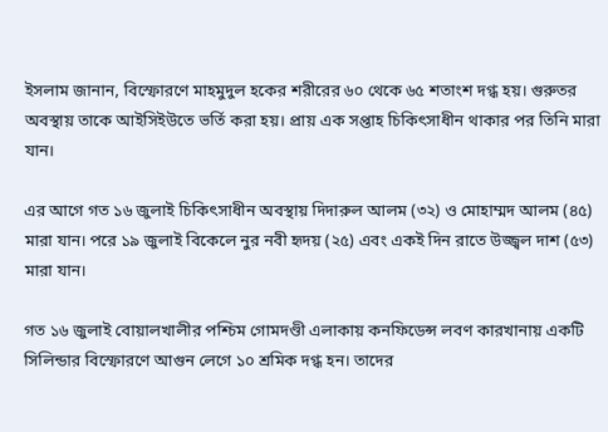ইসলাম জানান, বিস্ফোরণে মাহমুদুল হকের শরীরের ৬০ থেকে ৬৫ শতাংশ দগ্ধ হয়। গুরুতর অবস্থায় তাকে আইসিইউতে ভর্তি করা হয়। প্রায় এক সপ্তাহ চিকিৎসাধীন থাকার পর তিনি মারা যান।

এর আগে গত ১৬ জুলাই চিকিৎসাধীন অবস্থায় দিদারুল আলম (৩২) ও মোহাম্মদ আলম (৪৫) মারা যান। পরে ১৯ জুলাই বিকেলে নুর নবী হৃদয় (২৫) এবং একই দিন রাতে উজ্জ্বল দাশ (৫৩) মারা যান।

গত ১৬ জুলাই বোয়ালখালীর পশ্চিম গোমদণ্ডী এলাকায় কনফিডেন্স লবণ কারখানায় একটি সিলিন্ডার বিস্ফোরণে আগুন লেগে ১০ শ্রমিক দগ্ধ হন। তাদের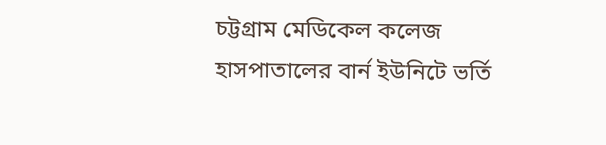চট্টগ্রাম মেডিকেল কলেজ হাসপাতালের বার্ন ইউনিটে ভর্তি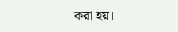করা হয়।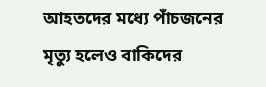আহতদের মধ্যে পাঁচজনের মৃত্যু হলেও বাকিদের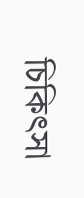চিকিৎসা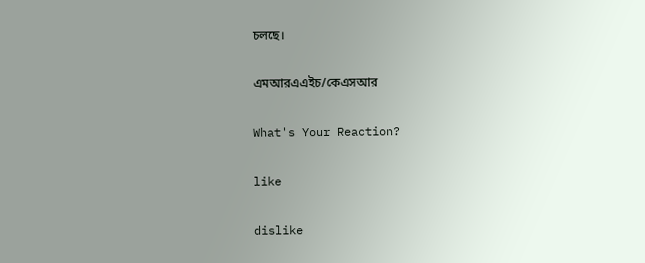চলছে।

এমআরএএইচ/কেএসআর

What's Your Reaction?

like

dislike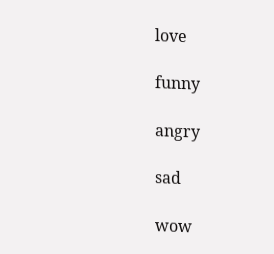love

funny

angry

sad

wow